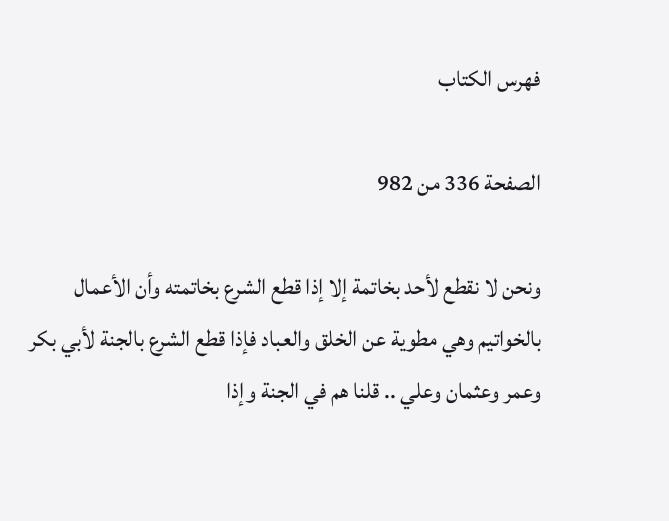فهرس الكتاب

الصفحة 336 من 982

ونحن لا نقطع لأحد بخاتمة إلا إذا قطع الشرع بخاتمته وأن الأعمال بالخواتيم وهي مطوية عن الخلق والعباد فإذا قطع الشرع بالجنة لأبي بكر وعمر وعثمان وعلي .. قلنا هم في الجنة وإذا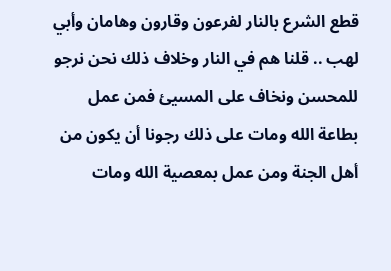قطع الشرع بالنار لفرعون وقارون وهامان وأبي لهب .. قلنا هم في النار وخلاف ذلك نحن نرجو للمحسن ونخاف على المسيئ فمن عمل بطاعة الله ومات على ذلك رجونا أن يكون من أهل الجنة ومن عمل بمعصية الله ومات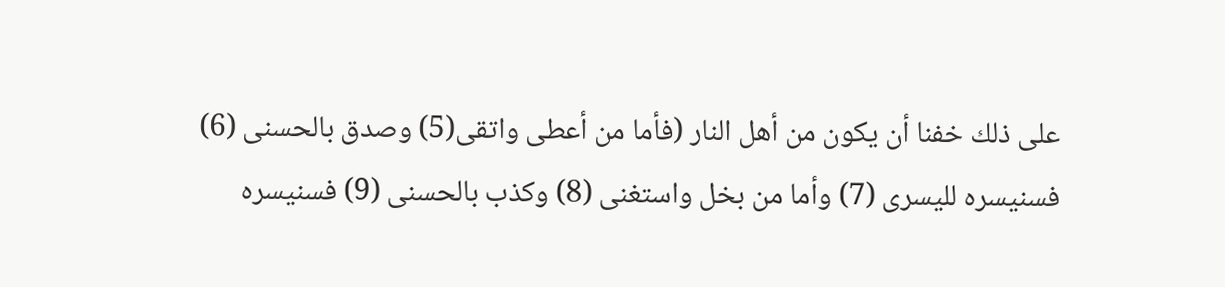على ذلك خفنا أن يكون من أهل النار (فأما من أعطى واتقى(5) وصدق بالحسنى (6) فسنيسره لليسرى (7) وأما من بخل واستغنى (8) وكذب بالحسنى (9) فسنيسره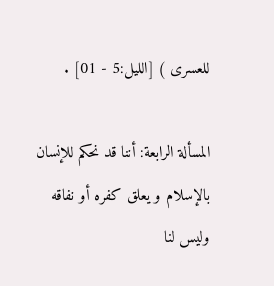للعسرى ) [الليل:5 - 01] .

المسألة الرابعة: أننا قد نحكم للإنسان بالإسلام و يعلق كفره أو نفاقه وليس لنا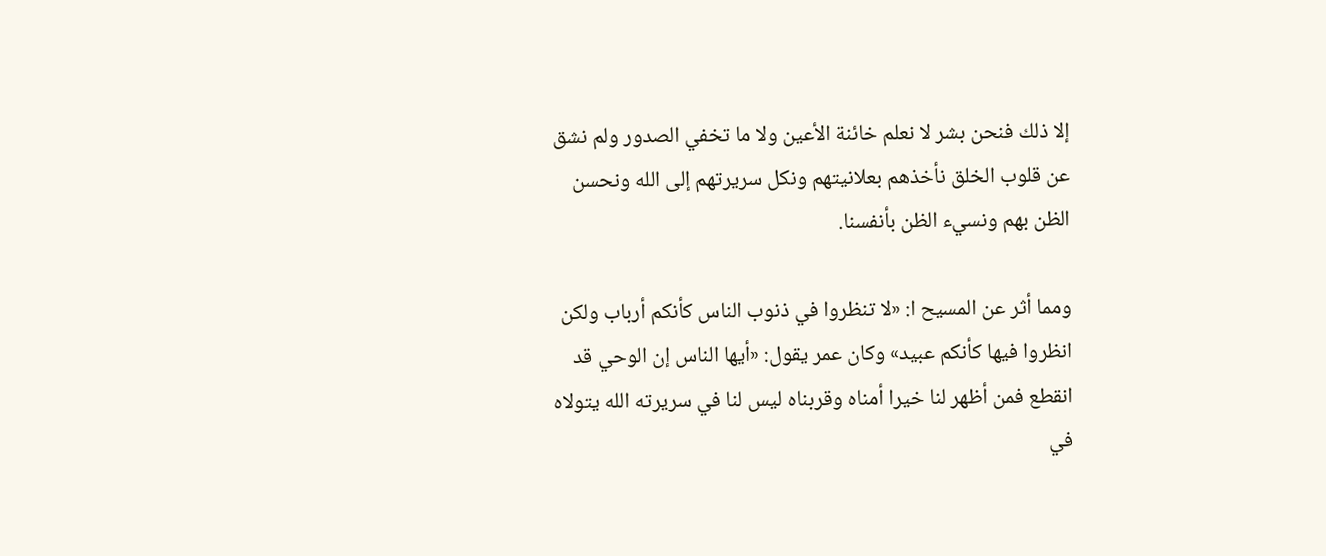إلا ذلك فنحن بشر لا نعلم خائنة الأعين ولا ما تخفي الصدور ولم نشق عن قلوب الخلق نأخذهم بعلانيتهم ونكل سريرتهم إلى الله ونحسن الظن بهم ونسيء الظن بأنفسنا.

ومما أثر عن المسيح ا: «لا تنظروا في ذنوب الناس كأنكم أرباب ولكن انظروا فيها كأنكم عبيد» وكان عمر يقول: «أيها الناس إن الوحي قد انقطع فمن أظهر لنا خيرا أمناه وقربناه ليس لنا في سريرته الله يتولاه في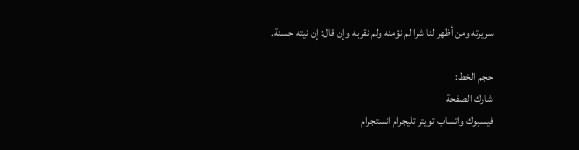سريرته ومن أظهر لنا شرا لم نؤمنه ولم نقربه وإن قال: إن نيته حسنة.

حجم الخط:
شارك الصفحة
فيسبوك واتساب تويتر تليجرام انستجرام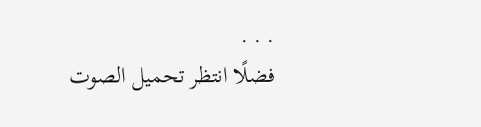. . .
فضلًا انتظر تحميل الصوت